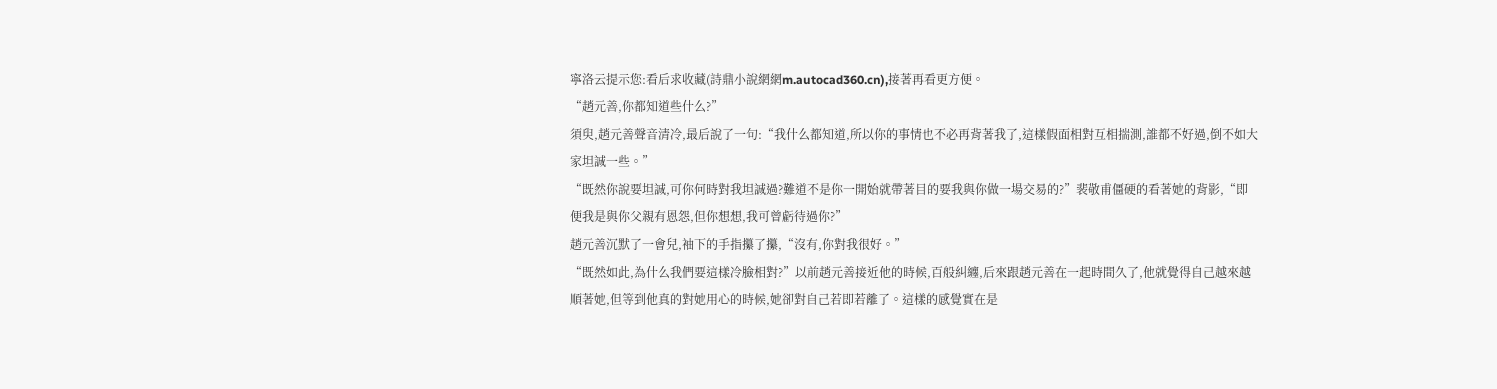寧洛云提示您:看后求收藏(詩鼎小說網網m.autocad360.cn),接著再看更方便。
“趙元善,你都知道些什么?”
須臾,趙元善聲音清冷,最后說了一句:“我什么都知道,所以你的事情也不必再背著我了,這樣假面相對互相揣測,誰都不好過,倒不如大家坦誠一些。”
“既然你說要坦誠,可你何時對我坦誠過?難道不是你一開始就帶著目的要我與你做一場交易的?”裴敬甫僵硬的看著她的背影,“即便我是與你父親有恩怨,但你想想,我可曾虧待過你?”
趙元善沉默了一會兒,袖下的手指攥了攥,“沒有,你對我很好。”
“既然如此,為什么我們要這樣冷臉相對?”以前趙元善接近他的時候,百般糾纏,后來跟趙元善在一起時間久了,他就覺得自己越來越順著她,但等到他真的對她用心的時候,她卻對自己若即若離了。這樣的感覺實在是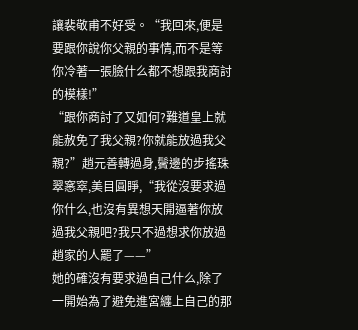讓裴敬甫不好受。“我回來,便是要跟你說你父親的事情,而不是等你冷著一張臉什么都不想跟我商討的模樣!”
“跟你商討了又如何?難道皇上就能赦免了我父親?你就能放過我父親?”趙元善轉過身,鬢邊的步搖珠翠窸窣,美目圓睜,“我從沒要求過你什么,也沒有異想天開逼著你放過我父親吧?我只不過想求你放過趙家的人罷了——”
她的確沒有要求過自己什么,除了一開始為了避免進宮纏上自己的那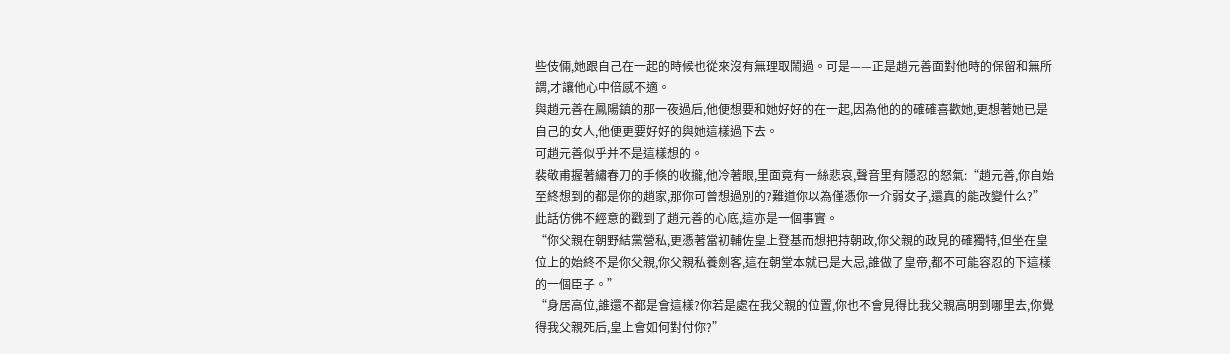些伎倆,她跟自己在一起的時候也從來沒有無理取鬧過。可是——正是趙元善面對他時的保留和無所謂,才讓他心中倍感不適。
與趙元善在鳳陽鎮的那一夜過后,他便想要和她好好的在一起,因為他的的確確喜歡她,更想著她已是自己的女人,他便更要好好的與她這樣過下去。
可趙元善似乎并不是這樣想的。
裴敬甫握著繡春刀的手倏的收攏,他冷著眼,里面竟有一絲悲哀,聲音里有隱忍的怒氣:“趙元善,你自始至終想到的都是你的趙家,那你可曾想過別的?難道你以為僅憑你一介弱女子,還真的能改變什么?”
此話仿佛不經意的戳到了趙元善的心底,這亦是一個事實。
“你父親在朝野結黨營私,更憑著當初輔佐皇上登基而想把持朝政,你父親的政見的確獨特,但坐在皇位上的始終不是你父親,你父親私養劍客,這在朝堂本就已是大忌,誰做了皇帝,都不可能容忍的下這樣的一個臣子。”
“身居高位,誰還不都是會這樣?你若是處在我父親的位置,你也不會見得比我父親高明到哪里去,你覺得我父親死后,皇上會如何對付你?”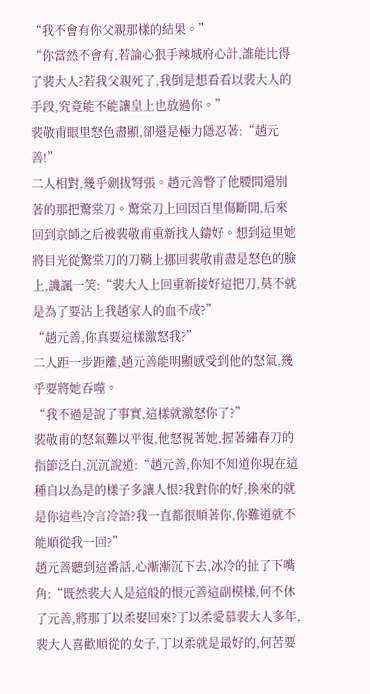“我不會有你父親那樣的結果。”
“你當然不會有,若論心狠手辣城府心計,誰能比得了裴大人?若我父親死了,我倒是想看看以裴大人的手段,究竟能不能讓皇上也放過你。”
裴敬甫眼里怒色盡顯,卻還是極力隱忍著:“趙元善!”
二人相對,幾乎劍拔弩張。趙元善瞥了他腰間還別著的那把驚棠刀。驚棠刀上回因百里傷斷開,后來回到京師之后被裴敬甫重新找人鑄好。想到這里她將目光從驚棠刀的刀鞘上挪回裴敬甫盡是怒色的臉上,譏諷一笑:“裴大人上回重新接好這把刀,莫不就是為了要沾上我趙家人的血不成?”
“趙元善,你真要這樣激怒我?”
二人距一步距離,趙元善能明顯感受到他的怒氣,幾乎要將她吞噬。
“我不過是說了事實,這樣就激怒你了?”
裴敬甫的怒氣難以平復,他怒視著她,握著繡春刀的指節泛白,沉沉說道:“趙元善,你知不知道你現在這種自以為是的樣子多讓人恨?我對你的好,換來的就是你這些冷言冷語?我一直都很順著你,你難道就不能順從我一回?”
趙元善聽到這番話,心漸漸沉下去,冰冷的扯了下嘴角:“既然裴大人是這般的恨元善這副模樣,何不休了元善,將那丁以柔娶回來?丁以柔愛慕裴大人多年,裴大人喜歡順從的女子,丁以柔就是最好的,何苦要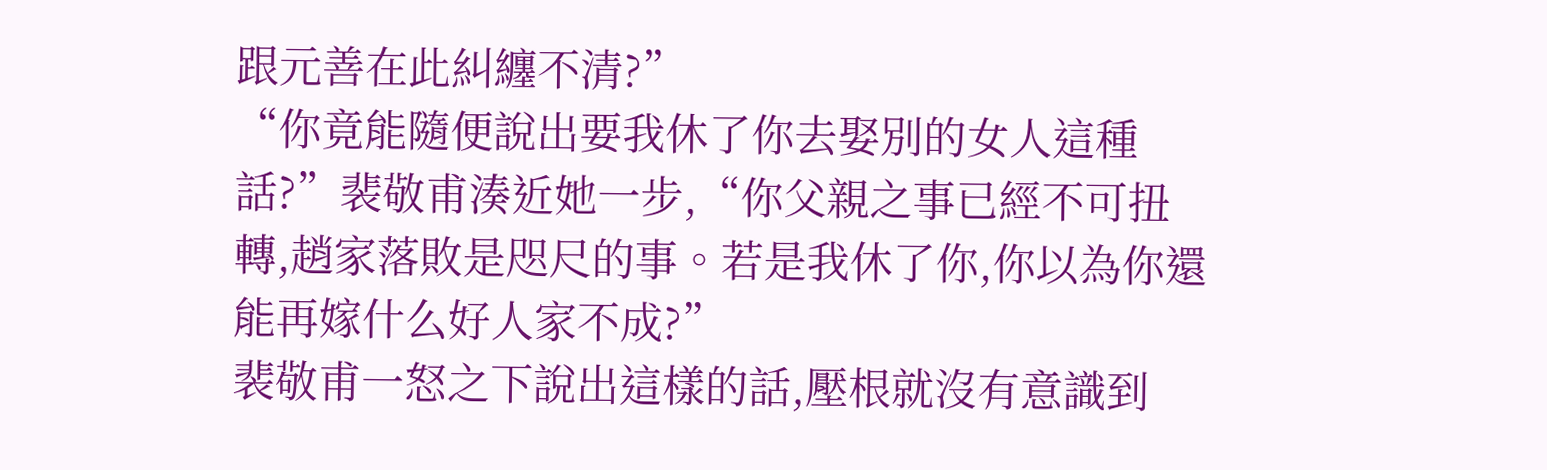跟元善在此糾纏不清?”
“你竟能隨便說出要我休了你去娶別的女人這種話?”裴敬甫湊近她一步,“你父親之事已經不可扭轉,趙家落敗是咫尺的事。若是我休了你,你以為你還能再嫁什么好人家不成?”
裴敬甫一怒之下說出這樣的話,壓根就沒有意識到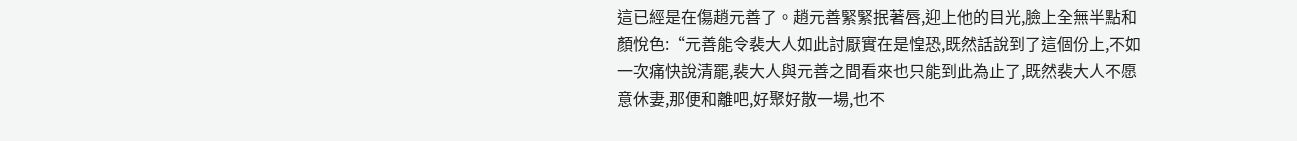這已經是在傷趙元善了。趙元善緊緊抿著唇,迎上他的目光,臉上全無半點和顏悅色:“元善能令裴大人如此討厭實在是惶恐,既然話說到了這個份上,不如一次痛快說清罷,裴大人與元善之間看來也只能到此為止了,既然裴大人不愿意休妻,那便和離吧,好聚好散一場,也不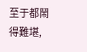至于都鬧得難堪,